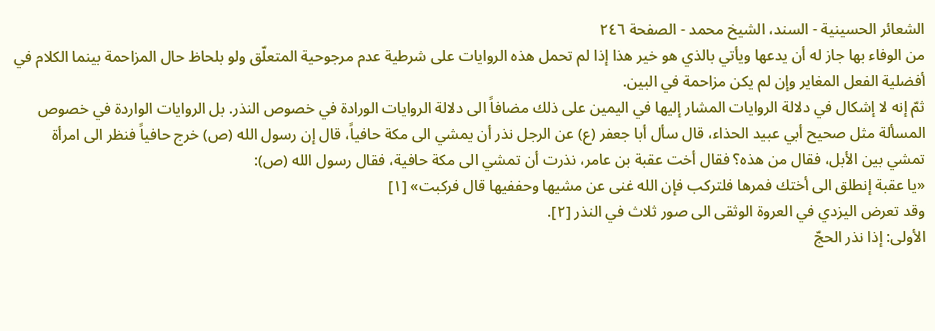الشعائر الحسينية - السند، الشيخ محمد - الصفحة ٢٤٦
من الوفاء بها جاز له أن يدعها ويأتي بالذي هو خير هذا إذا لم تحمل هذه الروايات على شرطية عدم مرجوحية المتعلّق ولو بلحاظ حال المزاحمة بينما الكلام في أفضلية الفعل المغاير وإن لم يكن مزاحمة في البين.
ثمّ إنه لا إشكال في دلالة الروايات المشار إليها في اليمين على ذلك مضافاً الى دلالة الروايات الورادة في خصوص النذر. بل الروايات الواردة في خصوص المسألة مثل صحيح أبي عبيد الحذاء، قال سأل أبا جعفر (ع) عن الرجل نذر أن يمشي الى مكة حافياً، قال إن رسول الله (ص) خرج حافياً فنظر الى امرأة تمشي بين الأبل، فقال من هذه؟ فقال أخت عقبة بن عامر، نذرت أن تمشي الى مكة حافية، فقال رسول الله (ص):
«يا عقبة إنطلق الى أختك فمرها فلتركب فإن الله غنى عن مشيها وحففيها قال فركبت» [١]
وقد تعرض اليزدي في العروة الوثقى الى صور ثلاث في النذر [٢].
الأولى: إذا نذر الحجّ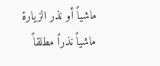ماشياً أو نذر الزيارة ماشياً نذراً مطلقاً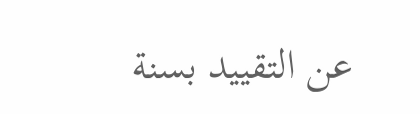عن التقييد بسنة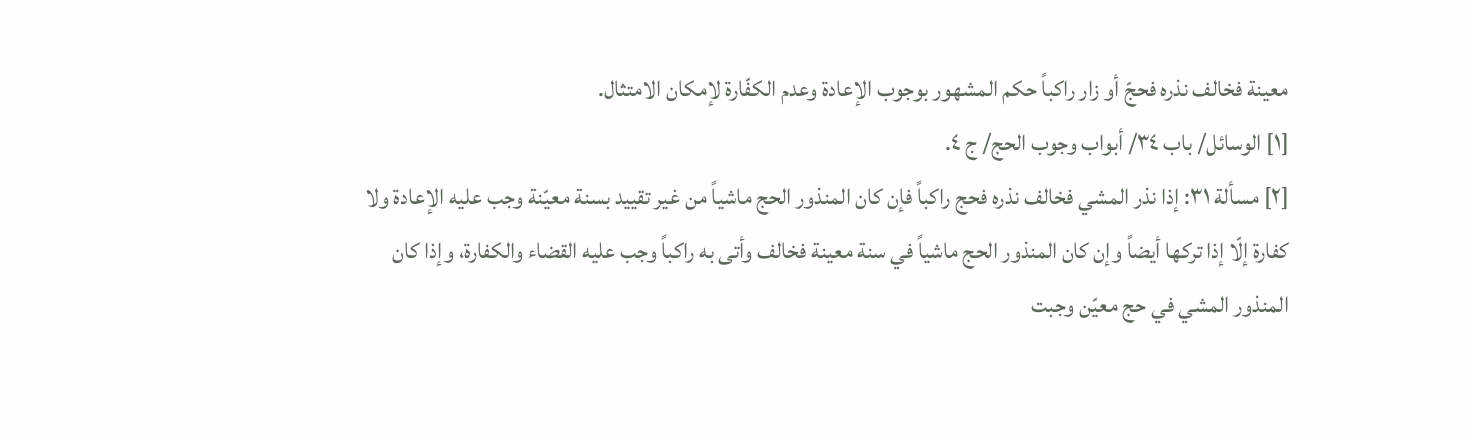معينة فخالف نذره فحجّ أو زار راكباً حكم المشهور بوجوب الإعادة وعدم الكفّارة لإمكان الامتثال.
[١] الوسائل/ باب ٣٤/ أبواب وجوب الحج/ ج ٤.
[٢] مسألة ٣١: إذا نذر المشي فخالف نذره فحج راكباً فإن كان المنذور الحج ماشياً من غير تقييد بسنة معيّنة وجب عليه الإعادة ولا كفارة إلّا إذا تركها أيضاً وإن كان المنذور الحج ماشياً في سنة معينة فخالف وأتى به راكباً وجب عليه القضاء والكفارة، وإذا كان المنذور المشي في حج معيّن وجبت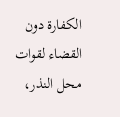الكفارة دون القضاء لقوات محل النذر،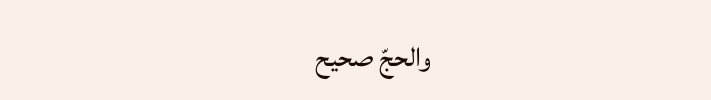والحجّ صحيح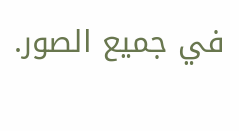في جميع الصور.